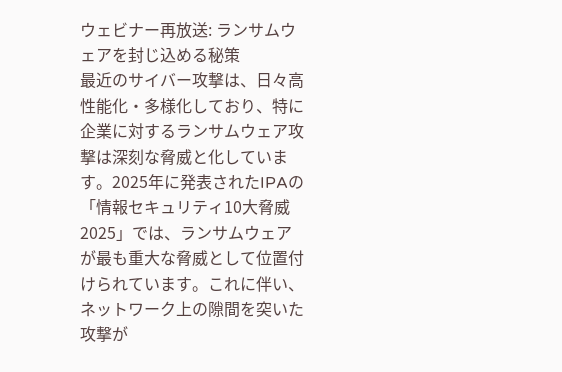ウェビナー再放送: ランサムウェアを封じ込める秘策
最近のサイバー攻撃は、日々高性能化・多様化しており、特に企業に対するランサムウェア攻撃は深刻な脅威と化しています。2025年に発表されたIPAの「情報セキュリティ10大脅威2025」では、ランサムウェアが最も重大な脅威として位置付けられています。これに伴い、ネットワーク上の隙間を突いた攻撃が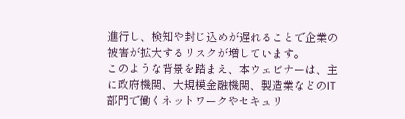進行し、検知や封じ込めが遅れることで企業の被害が拡大するリスクが増しています。
このような背景を踏まえ、本ウェビナーは、主に政府機関、大規模金融機関、製造業などのIT部門で働くネットワークやセキュリ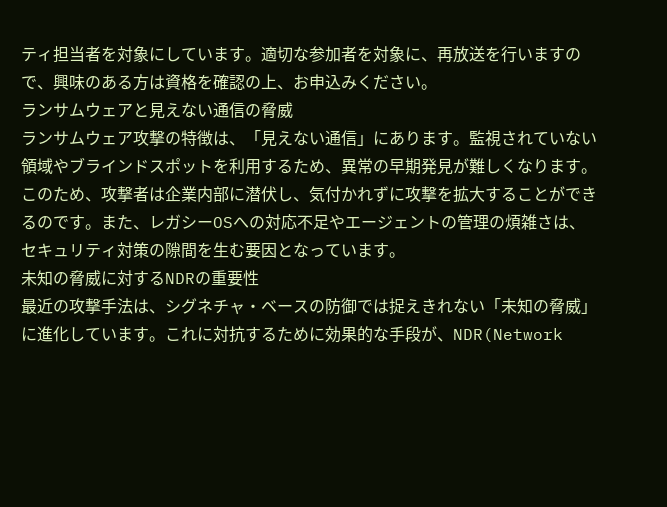ティ担当者を対象にしています。適切な参加者を対象に、再放送を行いますので、興味のある方は資格を確認の上、お申込みください。
ランサムウェアと見えない通信の脅威
ランサムウェア攻撃の特徴は、「見えない通信」にあります。監視されていない領域やブラインドスポットを利用するため、異常の早期発見が難しくなります。このため、攻撃者は企業内部に潜伏し、気付かれずに攻撃を拡大することができるのです。また、レガシーOSへの対応不足やエージェントの管理の煩雑さは、セキュリティ対策の隙間を生む要因となっています。
未知の脅威に対するNDRの重要性
最近の攻撃手法は、シグネチャ・ベースの防御では捉えきれない「未知の脅威」に進化しています。これに対抗するために効果的な手段が、NDR(Network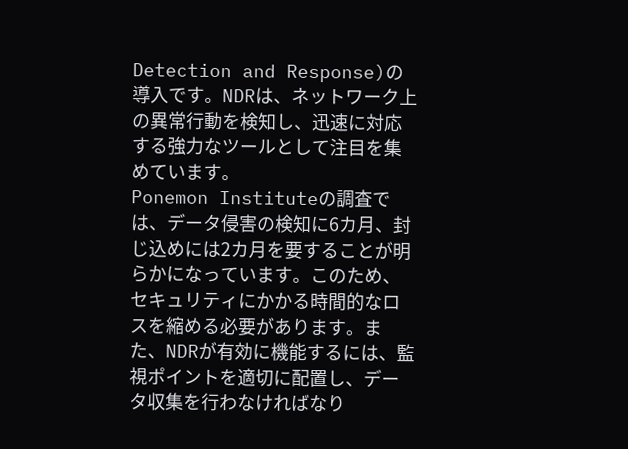Detection and Response)の導入です。NDRは、ネットワーク上の異常行動を検知し、迅速に対応する強力なツールとして注目を集めています。
Ponemon Instituteの調査では、データ侵害の検知に6カ月、封じ込めには2カ月を要することが明らかになっています。このため、セキュリティにかかる時間的なロスを縮める必要があります。また、NDRが有効に機能するには、監視ポイントを適切に配置し、データ収集を行わなければなり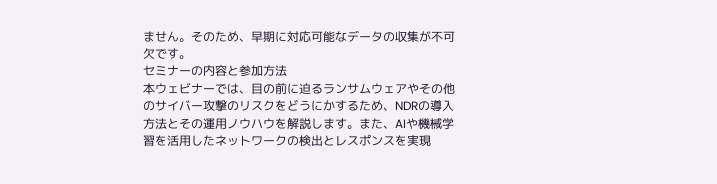ません。そのため、早期に対応可能なデータの収集が不可欠です。
セミナーの内容と参加方法
本ウェビナーでは、目の前に迫るランサムウェアやその他のサイバー攻撃のリスクをどうにかするため、NDRの導入方法とその運用ノウハウを解説します。また、AIや機械学習を活用したネットワークの検出とレスポンスを実現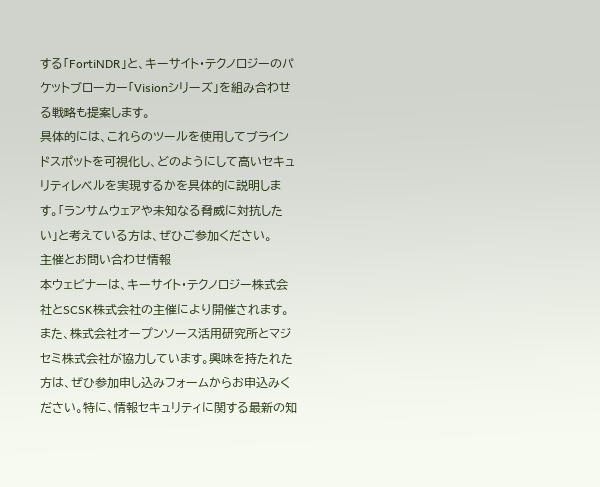する「FortiNDR」と、キーサイト・テクノロジーのパケットブローカー「Visionシリーズ」を組み合わせる戦略も提案します。
具体的には、これらのツールを使用してブラインドスポットを可視化し、どのようにして高いセキュリティレベルを実現するかを具体的に説明します。「ランサムウェアや未知なる脅威に対抗したい」と考えている方は、ぜひご参加ください。
主催とお問い合わせ情報
本ウェビナーは、キーサイト・テクノロジー株式会社とSCSK株式会社の主催により開催されます。また、株式会社オープンソース活用研究所とマジセミ株式会社が協力しています。興味を持たれた方は、ぜひ参加申し込みフォームからお申込みください。特に、情報セキュリティに関する最新の知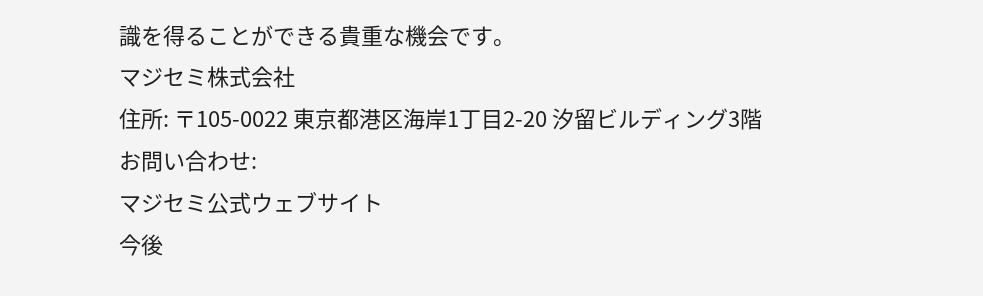識を得ることができる貴重な機会です。
マジセミ株式会社
住所: 〒105-0022 東京都港区海岸1丁目2-20 汐留ビルディング3階
お問い合わせ:
マジセミ公式ウェブサイト
今後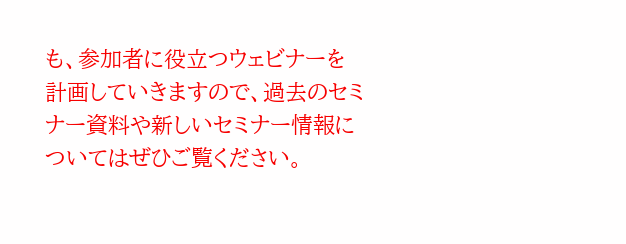も、参加者に役立つウェビナーを計画していきますので、過去のセミナー資料や新しいセミナー情報についてはぜひご覧ください。